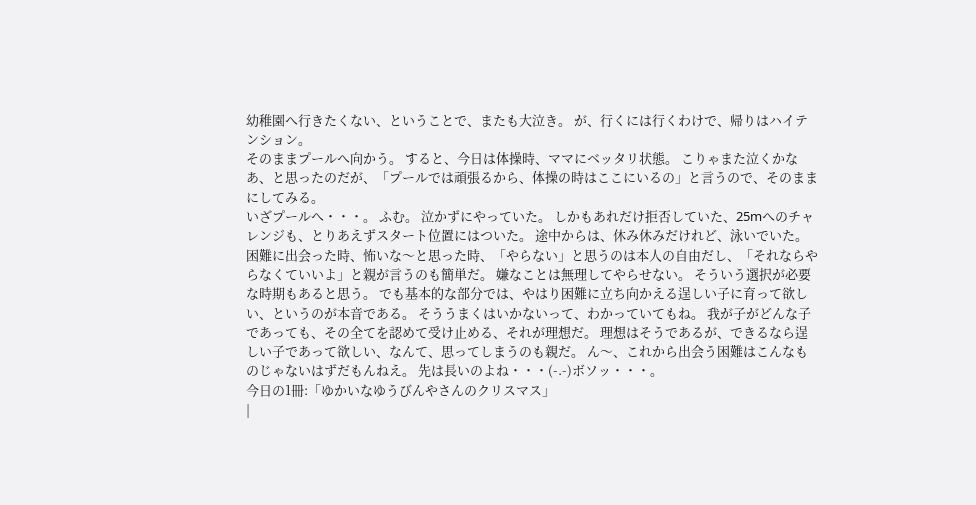幼稚園へ行きたくない、ということで、またも大泣き。 が、行くには行くわけで、帰りはハイテンション。
そのままプールへ向かう。 すると、今日は体操時、ママにベッタリ状態。 こりゃまた泣くかなあ、と思ったのだが、「プールでは頑張るから、体操の時はここにいるの」と言うので、そのままにしてみる。
いざプールへ・・・。 ふむ。 泣かずにやっていた。 しかもあれだけ拒否していた、25mへのチャレンジも、とりあえずスタート位置にはついた。 途中からは、休み休みだけれど、泳いでいた。
困難に出会った時、怖いな〜と思った時、「やらない」と思うのは本人の自由だし、「それならやらなくていいよ」と親が言うのも簡単だ。 嫌なことは無理してやらせない。 そういう選択が必要な時期もあると思う。 でも基本的な部分では、やはり困難に立ち向かえる逞しい子に育って欲しい、というのが本音である。 そううまくはいかないって、わかっていてもね。 我が子がどんな子であっても、その全てを認めて受け止める、それが理想だ。 理想はそうであるが、できるなら逞しい子であって欲しい、なんて、思ってしまうのも親だ。 ん〜、これから出会う困難はこんなものじゃないはずだもんねえ。 先は長いのよね・・・(-.-)ボソッ・・・。
今日の1冊:「ゆかいなゆうびんやさんのクリスマス」
|